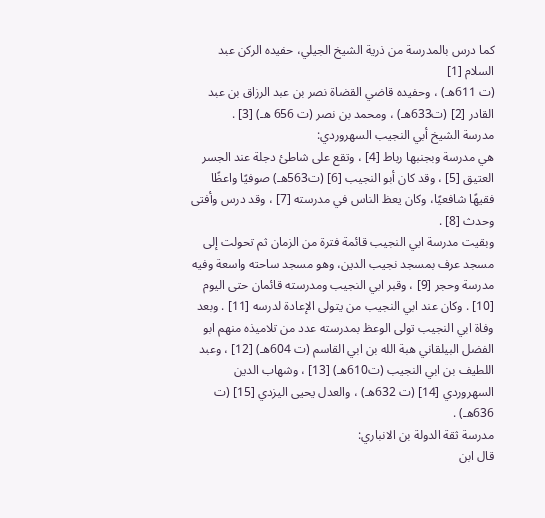كما درس بالمدرسة من ذرية الشيخ الجيلي، حفيده الركن عبد السلام [1]
(ت 611هـ) ، وحفيده قاضي القضاة نصر بن عبد الرزاق بن عبد القادر [2] (ت633هـ) ، ومحمد بن نصر (ت 656 هـ) [3] .
مدرسة الشيخ أبي النجيب السهروردي:
هي مدرسة وبجنبها رباط [4] ، وتقع على شاطئ دجلة عند الجسر العتيق [5] ، وقد كان أبو النجيب [6] (ت563هـ) صوفيًا واعظًا فقيهًا شافعيًا، وكان يعظ الناس في مدرسته [7] ، وقد درس وأفتى وحدث [8] .
وبقيت مدرسة ابي النجيب قائمة فترة من الزمان ثم تحولت إلى مسجد عرف بمسجد نجيب الدين، وهو مسجد ساحته واسعة وفيه مدرسة وحجر [9] ، وقبر ابي النجيب ومدرسته قائمان حتى اليوم [10] . وكان عند ابي النجيب من يتولى الإعادة لدرسه [11] . وبعد وفاة ابي النجيب تولى الوعظ بمدرسته عدد من تلاميذه منهم ابو الفضل البيلقاني هبة الله بن ابي القاسم (ت 604هـ) [12] ، وعبد اللطيف بن ابي النجيب (ت610هـ) [13] ، وشهاب الدين السهروردي [14] (ت 632هـ) ، والعدل يحيى اليزدي [15] (ت 636هـ) .
مدرسة ثقة الدولة بن الانباري:
قال ابن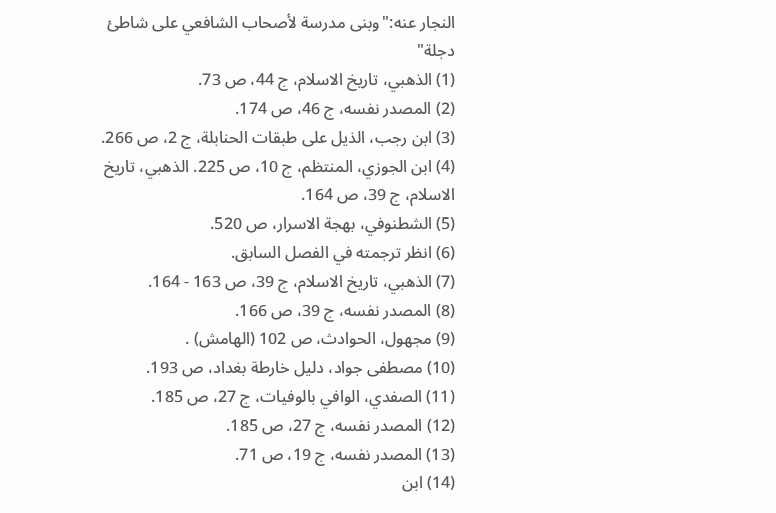النجار عنه:"وبنى مدرسة لأصحاب الشافعي على شاطئ دجلة"
(1) الذهبي، تاريخ الاسلام، ج 44، ص 73.
(2) المصدر نفسه، ج 46، ص 174.
(3) ابن رجب، الذيل على طبقات الحنابلة، ج 2، ص 266.
(4) ابن الجوزي، المنتظم، ج 10، ص 225. الذهبي، تاريخ الاسلام، ج 39، ص 164.
(5) الشطنوفي، بهجة الاسرار، ص 520.
(6) انظر ترجمته في الفصل السابق.
(7) الذهبي، تاريخ الاسلام، ج 39، ص 163 - 164.
(8) المصدر نفسه، ج 39، ص 166.
(9) مجهول، الحوادث، ص 102 (الهامش) .
(10) مصطفى جواد، دليل خارطة بغداد، ص 193.
(11) الصفدي، الوافي بالوفيات، ج 27، ص 185.
(12) المصدر نفسه، ج 27، ص 185.
(13) المصدر نفسه، ج 19، ص 71.
(14) ابن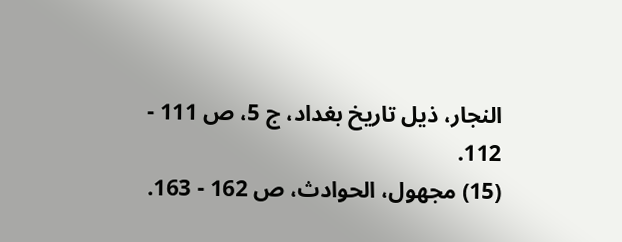النجار، ذيل تاريخ بغداد، ج 5، ص 111 - 112.
(15) مجهول، الحوادث، ص 162 - 163.